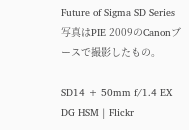Future of Sigma SD Series
写真はPIE 2009のCanonブースで撮影したもの。

SD14 + 50mm f/1.4 EX DG HSM | Flickr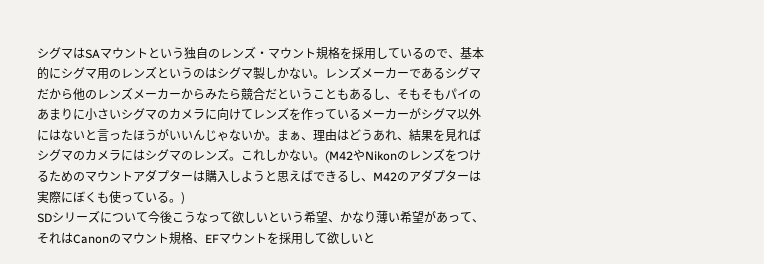シグマはSAマウントという独自のレンズ・マウント規格を採用しているので、基本的にシグマ用のレンズというのはシグマ製しかない。レンズメーカーであるシグマだから他のレンズメーカーからみたら競合だということもあるし、そもそもパイのあまりに小さいシグマのカメラに向けてレンズを作っているメーカーがシグマ以外にはないと言ったほうがいいんじゃないか。まぁ、理由はどうあれ、結果を見ればシグマのカメラにはシグマのレンズ。これしかない。(M42やNikonのレンズをつけるためのマウントアダプターは購入しようと思えばできるし、M42のアダプターは実際にぼくも使っている。)
SDシリーズについて今後こうなって欲しいという希望、かなり薄い希望があって、それはCanonのマウント規格、EFマウントを採用して欲しいと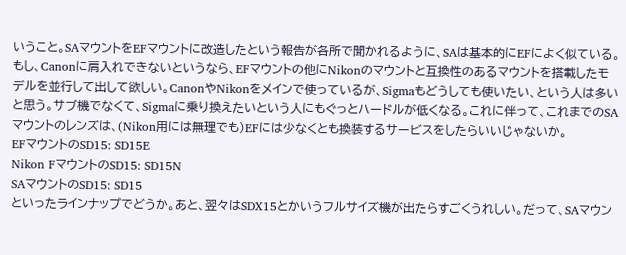いうこと。SAマウントをEFマウントに改造したという報告が各所で聞かれるように、SAは基本的にEFによく似ている。もし、Canonに肩入れできないというなら、EFマウントの他にNikonのマウントと互換性のあるマウントを搭載したモデルを並行して出して欲しい。CanonやNikonをメインで使っているが、Sigmaもどうしても使いたい、という人は多いと思う。サブ機でなくて、Sigmaに乗り換えたいという人にもぐっとハードルが低くなる。これに伴って、これまでのSAマウントのレンズは、(Nikon用には無理でも)EFには少なくとも換装するサービスをしたらいいじゃないか。
EFマウントのSD15: SD15E
Nikon FマウントのSD15: SD15N
SAマウントのSD15: SD15
といったラインナップでどうか。あと、翌々はSDX15とかいうフルサイズ機が出たらすごくうれしい。だって、SAマウン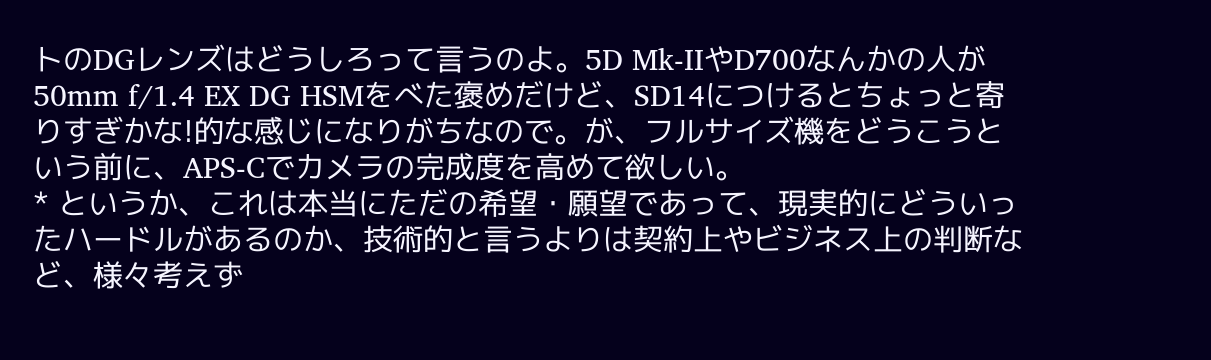トのDGレンズはどうしろって言うのよ。5D Mk-IIやD700なんかの人が50mm f/1.4 EX DG HSMをべた褒めだけど、SD14につけるとちょっと寄りすぎかな!的な感じになりがちなので。が、フルサイズ機をどうこうという前に、APS-Cでカメラの完成度を高めて欲しい。
* というか、これは本当にただの希望・願望であって、現実的にどういったハードルがあるのか、技術的と言うよりは契約上やビジネス上の判断など、様々考えず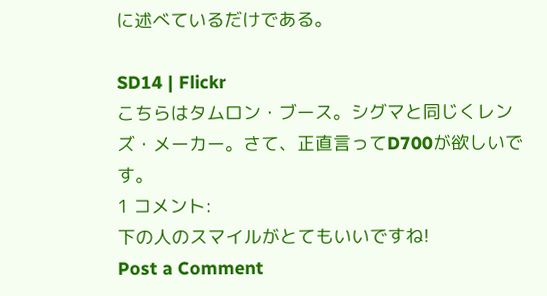に述べているだけである。

SD14 | Flickr
こちらはタムロン・ブース。シグマと同じくレンズ・メーカー。さて、正直言ってD700が欲しいです。
1 コメント:
下の人のスマイルがとてもいいですね!
Post a Comment